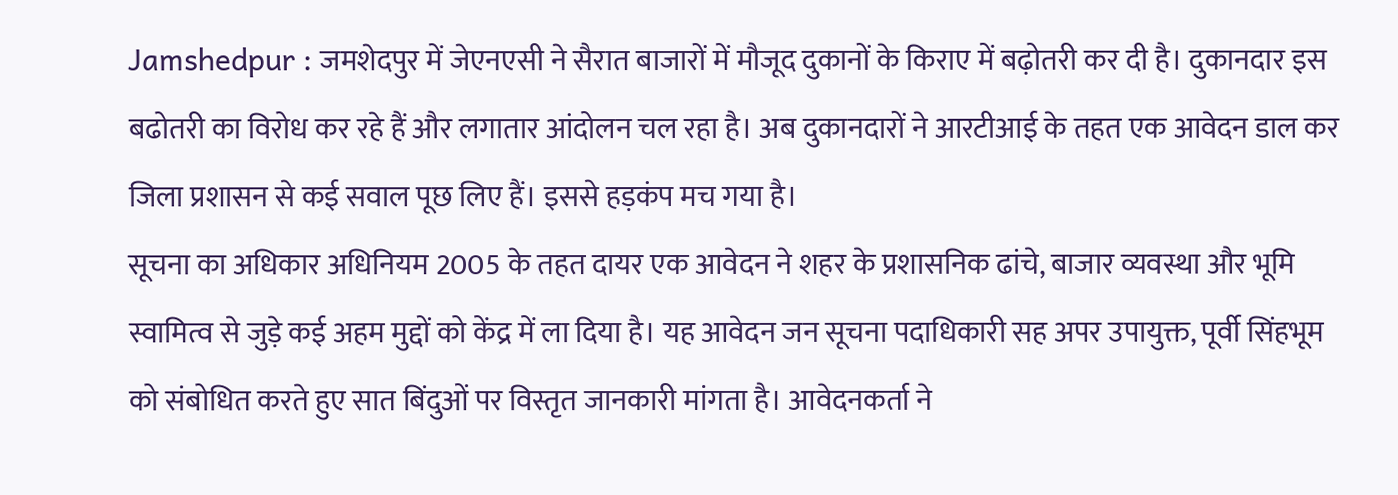Jamshedpur : जमशेदपुर में जेएनएसी ने सैरात बाजारों में मौजूद दुकानों के किराए में बढ़ोतरी कर दी है। दुकानदार इस बढोतरी का विरोध कर रहे हैं और लगातार आंदोलन चल रहा है। अब दुकानदारों ने आरटीआई के तहत एक आवेदन डाल कर जिला प्रशासन से कई सवाल पूछ लिए हैं। इससे हड़कंप मच गया है।
सूचना का अधिकार अधिनियम 2005 के तहत दायर एक आवेदन ने शहर के प्रशासनिक ढांचे, बाजार व्यवस्था और भूमि स्वामित्व से जुड़े कई अहम मुद्दों को केंद्र में ला दिया है। यह आवेदन जन सूचना पदाधिकारी सह अपर उपायुक्त, पूर्वी सिंहभूम को संबोधित करते हुए सात बिंदुओं पर विस्तृत जानकारी मांगता है। आवेदनकर्ता ने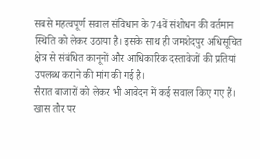सबसे महत्वपूर्ण सवाल संविधान के 74वें संशोधन की वर्तमान स्थिति को लेकर उठाया है। इसके साथ ही जमशेदपुर अधिसूचित क्षेत्र से संबंधित कानूनों और आधिकारिक दस्तावेजों की प्रतियां उपलब्ध कराने की मांग की गई है।
सैरात बाजारों को लेकर भी आवेदन में कई सवाल किए गए हैं। खास तौर पर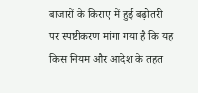बाजारों के किराए में हुई बढ़ोतरी पर स्पष्टीकरण मांगा गया है कि यह किस नियम और आदेश के तहत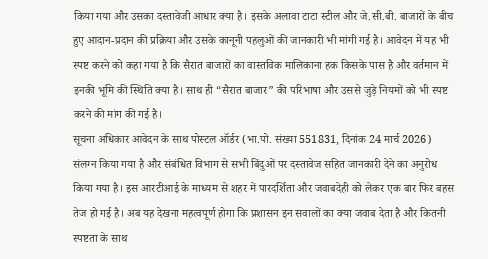किया गया और उसका दस्तावेजी आधार क्या है। इसके अलावा टाटा स्टील और जे.सी.बी. बाजारों के बीच हुए आदान-प्रदान की प्रक्रिया और उसके कानूनी पहलुओं की जानकारी भी मांगी गई है। आवेदन में यह भी स्पष्ट करने को कहा गया है कि सैरात बाजारों का वास्तविक मालिकाना हक किसके पास है और वर्तमान में इनकी भूमि की स्थिति क्या है। साथ ही “सैरात बाजार” की परिभाषा और उससे जुड़े नियमों को भी स्पष्ट करने की मांग की गई है।
सूचना अधिकार आवेदन के साथ पोस्टल ऑर्डर (भा.पो. संख्या 551831, दिनांक 24 मार्च 2026) संलग्न किया गया है और संबंधित विभाग से सभी बिंदुओं पर दस्तावेज सहित जानकारी देने का अनुरोध किया गया है। इस आरटीआई के माध्यम से शहर में पारदर्शिता और जवाबदेही को लेकर एक बार फिर बहस तेज हो गई है। अब यह देखना महत्वपूर्ण होगा कि प्रशासन इन सवालों का क्या जवाब देता है और कितनी स्पष्टता के साथ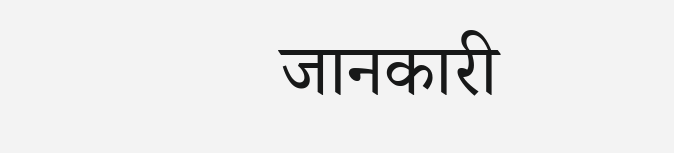जानकारी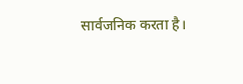सार्वजनिक करता है।